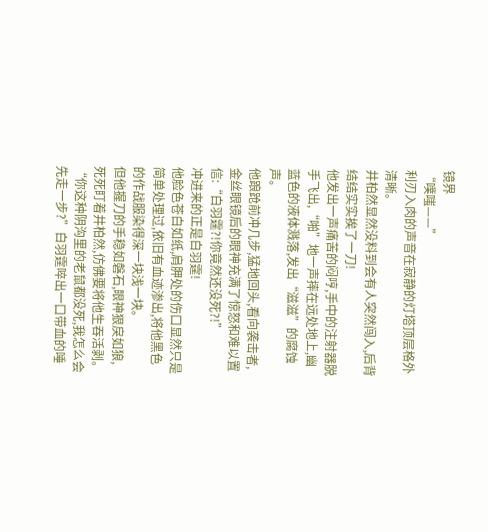镜界
“噗嗤——”
利刃入肉的声音在寂静的灯塔顶层格外清晰。
井柏然显然没料到会有人突然闯入,后背结结实实挨了一刀!
他发出一声痛苦的闷哼,手中的注射器脱手飞出,“啪”地一声摔在远处地上,幽蓝色的液体溅落,发出“滋滋”的腐蚀声。
他踉跄前冲几步,猛地回头,看向袭击者,金丝眼镜后的眼神充满了惊怒和难以置信:“白羽霆?!你竟然还没死?!”
冲进来的正是白羽霆!
他脸色苍白如纸,肩胛处的伤口显然只是简单处理过,依旧有血迹渗出,将他黑色的作战服染得深一块浅一块。
但他握刀的手稳如磐石,眼神狠戾如狼,死死盯着井柏然,仿佛要将他生吞活剥。
“你这种阴沟里的老鼠都没死,我怎么会先走一步?”白羽霆啐出一口带血的唾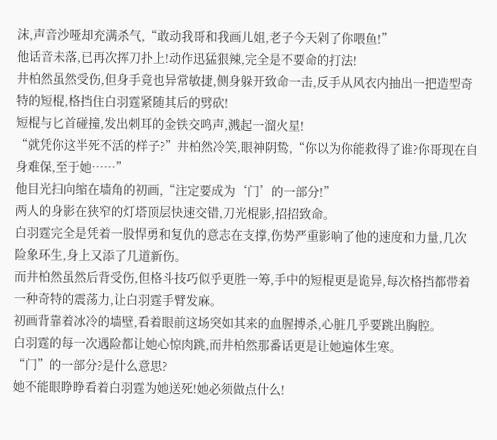沫,声音沙哑却充满杀气,“敢动我哥和我画儿姐,老子今天剁了你喂鱼!”
他话音未落,已再次挥刀扑上!动作迅猛狠辣,完全是不要命的打法!
井柏然虽然受伤,但身手竟也异常敏捷,侧身躲开致命一击,反手从风衣内抽出一把造型奇特的短棍,格挡住白羽霆紧随其后的劈砍!
短棍与匕首碰撞,发出刺耳的金铁交鸣声,溅起一溜火星!
“就凭你这半死不活的样子?”井柏然冷笑,眼神阴鸷,“你以为你能救得了谁?你哥现在自身难保,至于她……”
他目光扫向缩在墙角的初画,“注定要成为‘门’的一部分!”
两人的身影在狭窄的灯塔顶层快速交错,刀光棍影,招招致命。
白羽霆完全是凭着一股悍勇和复仇的意志在支撑,伤势严重影响了他的速度和力量,几次险象环生,身上又添了几道新伤。
而井柏然虽然后背受伤,但格斗技巧似乎更胜一筹,手中的短棍更是诡异,每次格挡都带着一种奇特的震荡力,让白羽霆手臂发麻。
初画背靠着冰冷的墙壁,看着眼前这场突如其来的血腥搏杀,心脏几乎要跳出胸腔。
白羽霆的每一次遇险都让她心惊肉跳,而井柏然那番话更是让她遍体生寒。
“门”的一部分?是什么意思?
她不能眼睁睁看着白羽霆为她送死!她必须做点什么!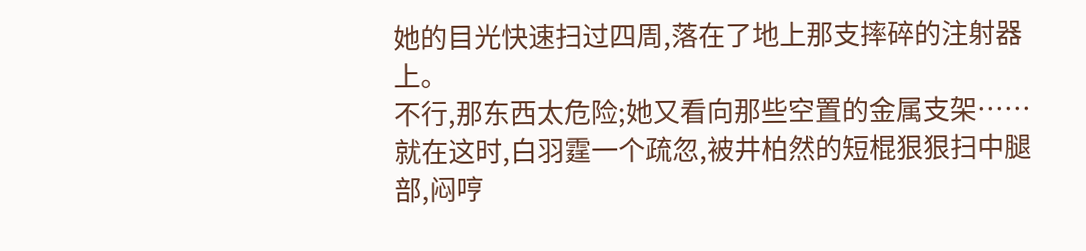她的目光快速扫过四周,落在了地上那支摔碎的注射器上。
不行,那东西太危险;她又看向那些空置的金属支架……
就在这时,白羽霆一个疏忽,被井柏然的短棍狠狠扫中腿部,闷哼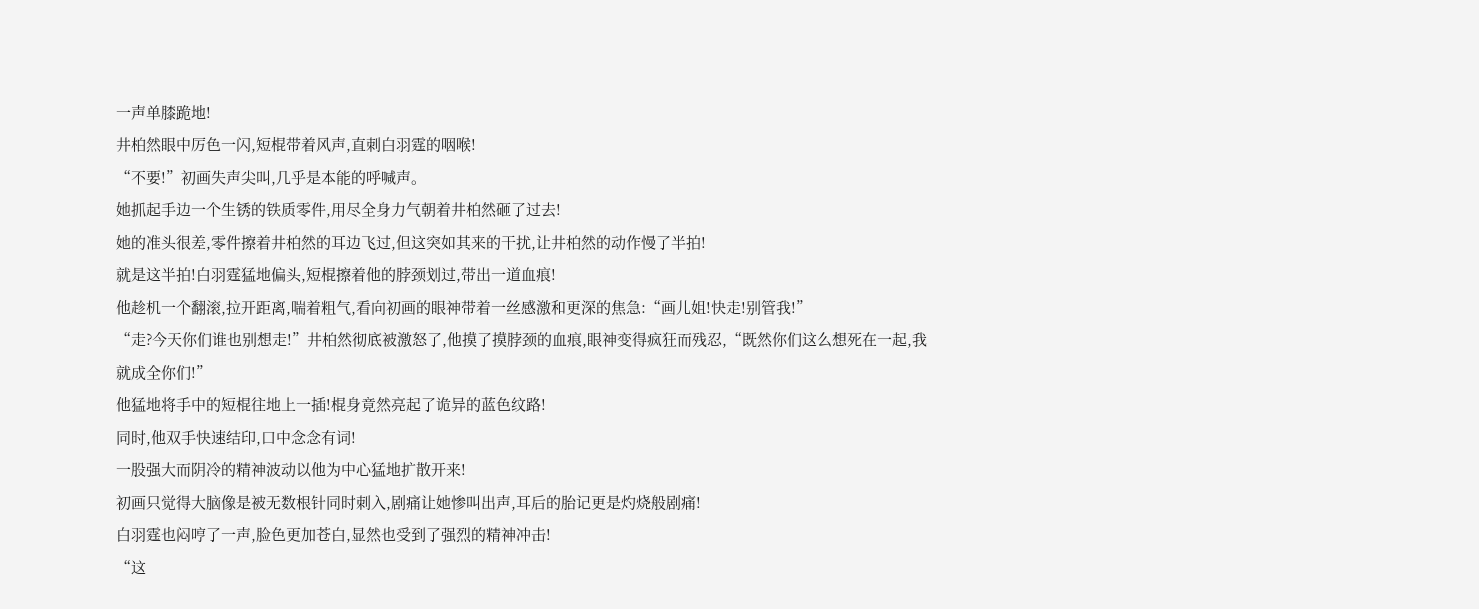一声单膝跪地!
井柏然眼中厉色一闪,短棍带着风声,直刺白羽霆的咽喉!
“不要!”初画失声尖叫,几乎是本能的呼喊声。
她抓起手边一个生锈的铁质零件,用尽全身力气朝着井柏然砸了过去!
她的准头很差,零件擦着井柏然的耳边飞过,但这突如其来的干扰,让井柏然的动作慢了半拍!
就是这半拍!白羽霆猛地偏头,短棍擦着他的脖颈划过,带出一道血痕!
他趁机一个翻滚,拉开距离,喘着粗气,看向初画的眼神带着一丝感激和更深的焦急:“画儿姐!快走!别管我!”
“走?今天你们谁也别想走!”井柏然彻底被激怒了,他摸了摸脖颈的血痕,眼神变得疯狂而残忍,“既然你们这么想死在一起,我就成全你们!”
他猛地将手中的短棍往地上一插!棍身竟然亮起了诡异的蓝色纹路!
同时,他双手快速结印,口中念念有词!
一股强大而阴冷的精神波动以他为中心猛地扩散开来!
初画只觉得大脑像是被无数根针同时刺入,剧痛让她惨叫出声,耳后的胎记更是灼烧般剧痛!
白羽霆也闷哼了一声,脸色更加苍白,显然也受到了强烈的精神冲击!
“这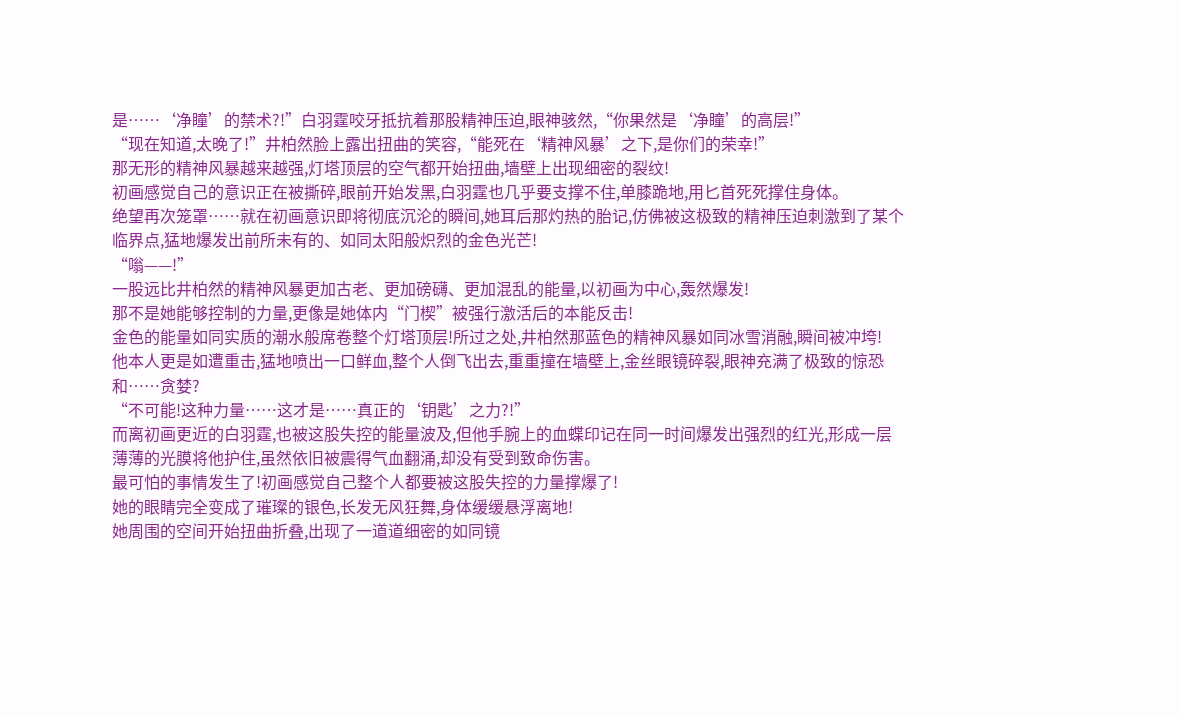是……‘净瞳’的禁术?!”白羽霆咬牙抵抗着那股精神压迫,眼神骇然,“你果然是‘净瞳’的高层!”
“现在知道,太晚了!”井柏然脸上露出扭曲的笑容,“能死在‘精神风暴’之下,是你们的荣幸!”
那无形的精神风暴越来越强,灯塔顶层的空气都开始扭曲,墙壁上出现细密的裂纹!
初画感觉自己的意识正在被撕碎,眼前开始发黑,白羽霆也几乎要支撑不住,单膝跪地,用匕首死死撑住身体。
绝望再次笼罩……就在初画意识即将彻底沉沦的瞬间,她耳后那灼热的胎记,仿佛被这极致的精神压迫刺激到了某个临界点,猛地爆发出前所未有的、如同太阳般炽烈的金色光芒!
“嗡——!”
一股远比井柏然的精神风暴更加古老、更加磅礴、更加混乱的能量,以初画为中心,轰然爆发!
那不是她能够控制的力量,更像是她体内“门楔”被强行激活后的本能反击!
金色的能量如同实质的潮水般席卷整个灯塔顶层!所过之处,井柏然那蓝色的精神风暴如同冰雪消融,瞬间被冲垮!
他本人更是如遭重击,猛地喷出一口鲜血,整个人倒飞出去,重重撞在墙壁上,金丝眼镜碎裂,眼神充满了极致的惊恐和……贪婪?
“不可能!这种力量……这才是……真正的‘钥匙’之力?!”
而离初画更近的白羽霆,也被这股失控的能量波及,但他手腕上的血蝶印记在同一时间爆发出强烈的红光,形成一层薄薄的光膜将他护住,虽然依旧被震得气血翻涌,却没有受到致命伤害。
最可怕的事情发生了!初画感觉自己整个人都要被这股失控的力量撑爆了!
她的眼睛完全变成了璀璨的银色,长发无风狂舞,身体缓缓悬浮离地!
她周围的空间开始扭曲折叠,出现了一道道细密的如同镜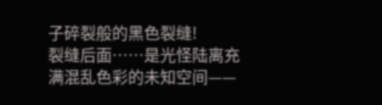子碎裂般的黑色裂缝!
裂缝后面……是光怪陆离充满混乱色彩的未知空间——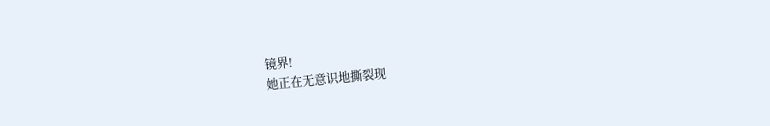镜界!
她正在无意识地撕裂现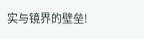实与镜界的壁垒!